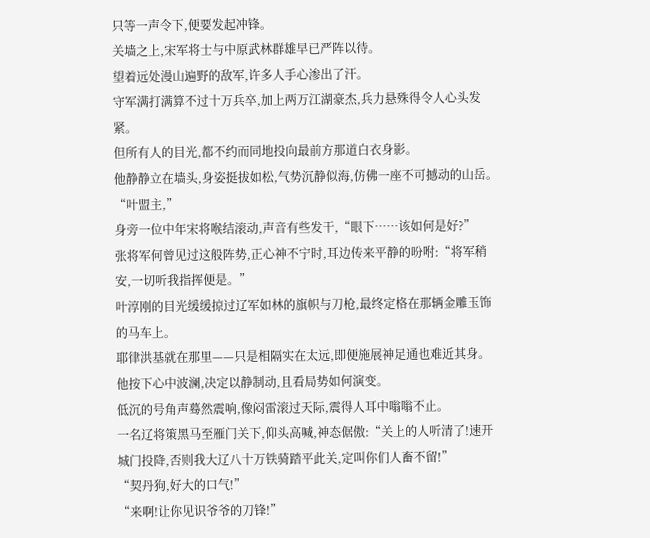只等一声令下,便要发起冲锋。
关墙之上,宋军将士与中原武林群雄早已严阵以待。
望着远处漫山遍野的敌军,许多人手心渗出了汗。
守军满打满算不过十万兵卒,加上两万江湖豪杰,兵力悬殊得令人心头发紧。
但所有人的目光,都不约而同地投向最前方那道白衣身影。
他静静立在墙头,身姿挺拔如松,气势沉静似海,仿佛一座不可撼动的山岳。
“叶盟主,”
身旁一位中年宋将喉结滚动,声音有些发干,“眼下……该如何是好?”
张将军何曾见过这般阵势,正心神不宁时,耳边传来平静的吩咐:“将军稍安,一切听我指挥便是。”
叶淳刚的目光缓缓掠过辽军如林的旗帜与刀枪,最终定格在那辆金雕玉饰的马车上。
耶律洪基就在那里——只是相隔实在太远,即便施展神足通也难近其身。
他按下心中波澜,决定以静制动,且看局势如何演变。
低沉的号角声蓦然震响,像闷雷滚过天际,震得人耳中嗡嗡不止。
一名辽将策黑马至雁门关下,仰头高喊,神态倨傲:“关上的人听清了!速开城门投降,否则我大辽八十万铁骑踏平此关,定叫你们人畜不留!”
“契丹狗,好大的口气!”
“来啊!让你见识爷爷的刀锋!”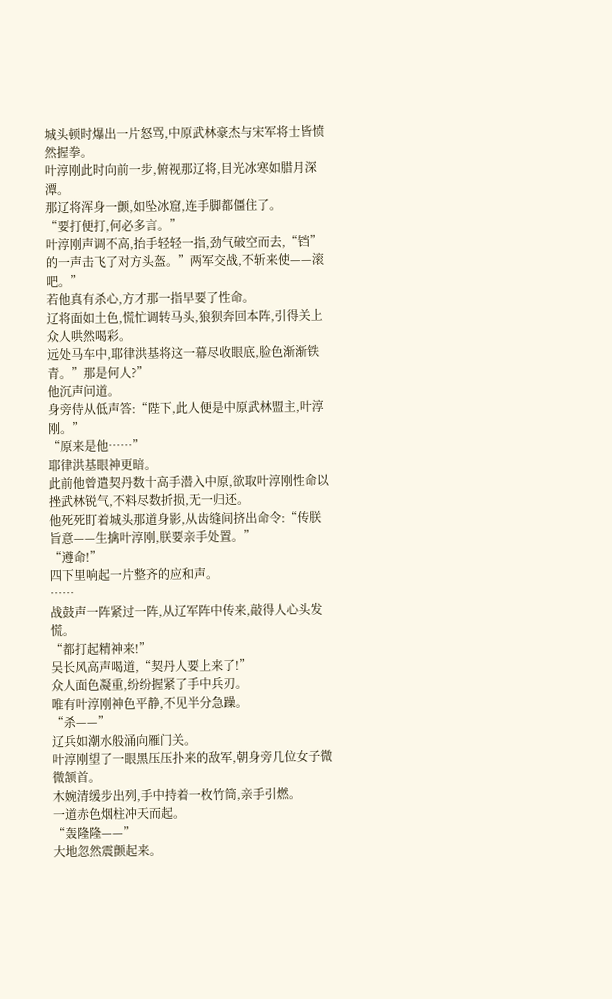城头顿时爆出一片怒骂,中原武林豪杰与宋军将士皆愤然握拳。
叶淳刚此时向前一步,俯视那辽将,目光冰寒如腊月深潭。
那辽将浑身一颤,如坠冰窟,连手脚都僵住了。
“要打便打,何必多言。”
叶淳刚声调不高,抬手轻轻一指,劲气破空而去,“铛”
的一声击飞了对方头盔。”两军交战,不斩来使——滚吧。”
若他真有杀心,方才那一指早要了性命。
辽将面如土色,慌忙调转马头,狼狈奔回本阵,引得关上众人哄然喝彩。
远处马车中,耶律洪基将这一幕尽收眼底,脸色渐渐铁青。”那是何人?”
他沉声问道。
身旁侍从低声答:“陛下,此人便是中原武林盟主,叶淳刚。”
“原来是他……”
耶律洪基眼神更暗。
此前他曾遣契丹数十高手潜入中原,欲取叶淳刚性命以挫武林锐气,不料尽数折损,无一归还。
他死死盯着城头那道身影,从齿缝间挤出命令:“传朕旨意——生擒叶淳刚,朕要亲手处置。”
“遵命!”
四下里响起一片整齐的应和声。
……
战鼓声一阵紧过一阵,从辽军阵中传来,敲得人心头发慌。
“都打起精神来!”
吴长风高声喝道,“契丹人要上来了!”
众人面色凝重,纷纷握紧了手中兵刃。
唯有叶淳刚神色平静,不见半分急躁。
“杀——”
辽兵如潮水般涌向雁门关。
叶淳刚望了一眼黑压压扑来的敌军,朝身旁几位女子微微颔首。
木婉清缓步出列,手中持着一枚竹筒,亲手引燃。
一道赤色烟柱冲天而起。
“轰隆隆——”
大地忽然震颤起来。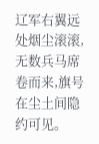辽军右翼远处烟尘滚滚,无数兵马席卷而来,旗号在尘土间隐约可见。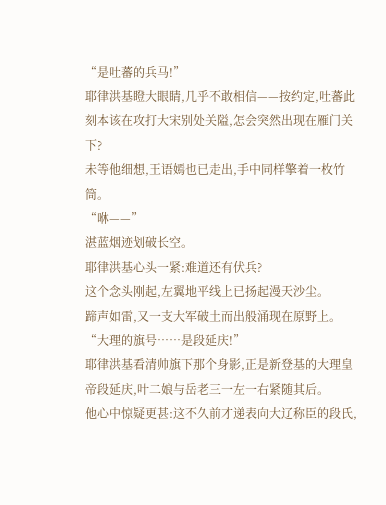“是吐蕃的兵马!”
耶律洪基瞪大眼睛,几乎不敢相信——按约定,吐蕃此刻本该在攻打大宋别处关隘,怎会突然出现在雁门关下?
未等他细想,王语嫣也已走出,手中同样擎着一枚竹筒。
“咻——”
湛蓝烟迹划破长空。
耶律洪基心头一紧:难道还有伏兵?
这个念头刚起,左翼地平线上已扬起漫天沙尘。
蹄声如雷,又一支大军破土而出般涌现在原野上。
“大理的旗号……是段延庆!”
耶律洪基看清帅旗下那个身影,正是新登基的大理皇帝段延庆,叶二娘与岳老三一左一右紧随其后。
他心中惊疑更甚:这不久前才递表向大辽称臣的段氏,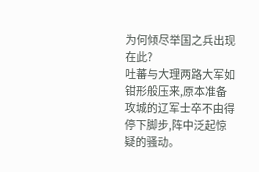为何倾尽举国之兵出现在此?
吐蕃与大理两路大军如钳形般压来,原本准备攻城的辽军士卒不由得停下脚步,阵中泛起惊疑的骚动。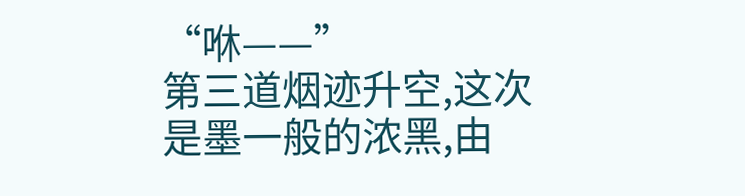“咻——”
第三道烟迹升空,这次是墨一般的浓黑,由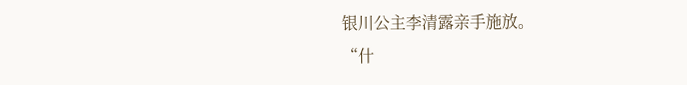银川公主李清露亲手施放。
“什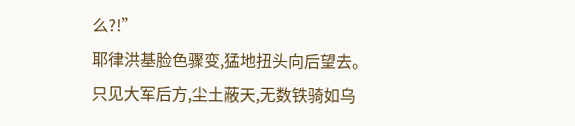么?!”
耶律洪基脸色骤变,猛地扭头向后望去。
只见大军后方,尘土蔽天,无数铁骑如乌